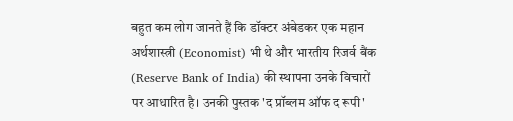बहुत कम लोग जानते हैं कि डॉक्टर अंबेडकर एक महान अर्थशास्त्री (Economist) भी थे और भारतीय रिजर्व बैंक (Reserve Bank of India) की स्थापना उनके विचारों पर आधारित है। उनकी पुस्तक 'द प्रॉब्लम ऑफ द रूपी'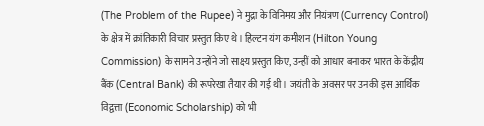(The Problem of the Rupee) ने मुद्रा के विनिमय और नियंत्रण (Currency Control) के क्षेत्र में क्रांतिकारी विचार प्रस्तुत किए थे। हिल्टन यंग कमीशन (Hilton Young Commission) के सामने उन्होंने जो साक्ष्य प्रस्तुत किए, उन्हीं को आधार बनाकर भारत के केंद्रीय बैंक (Central Bank) की रूपरेखा तैयार की गई थी। जयंती के अवसर पर उनकी इस आर्थिक विद्वत्ता (Economic Scholarship) को भी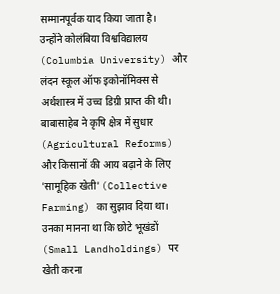सम्मानपूर्वक याद किया जाता है।
उन्होंने कोलंबिया विश्वविद्यालय (Columbia University) और लंदन स्कूल ऑफ इकोनॉमिक्स से अर्थशास्त्र में उच्च डिग्री प्राप्त की थी। बाबासाहेब ने कृषि क्षेत्र में सुधार (Agricultural Reforms) और किसानों की आय बढ़ाने के लिए 'सामूहिक खेती' (Collective Farming) का सुझाव दिया था। उनका मानना था कि छोटे भूखंडों (Small Landholdings) पर खेती करना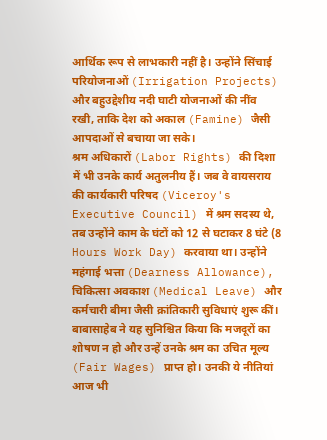आर्थिक रूप से लाभकारी नहीं है। उन्होंने सिंचाई परियोजनाओं (Irrigation Projects) और बहुउद्देशीय नदी घाटी योजनाओं की नींव रखी, ताकि देश को अकाल (Famine) जैसी आपदाओं से बचाया जा सके।
श्रम अधिकारों (Labor Rights) की दिशा में भी उनके कार्य अतुलनीय हैं। जब वे वायसराय की कार्यकारी परिषद (Viceroy's Executive Council) में श्रम सदस्य थे, तब उन्होंने काम के घंटों को 12 से घटाकर 8 घंटे (8 Hours Work Day) करवाया था। उन्होंने महंगाई भत्ता (Dearness Allowance), चिकित्सा अवकाश (Medical Leave) और कर्मचारी बीमा जैसी क्रांतिकारी सुविधाएं शुरू कीं। बाबासाहेब ने यह सुनिश्चित किया कि मजदूरों का शोषण न हो और उन्हें उनके श्रम का उचित मूल्य (Fair Wages) प्राप्त हो। उनकी ये नीतियां आज भी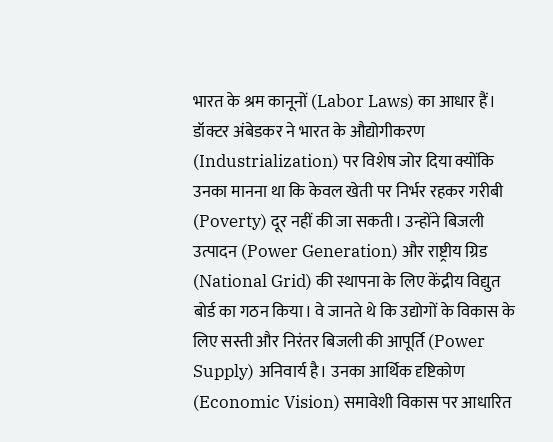भारत के श्रम कानूनों (Labor Laws) का आधार हैं।
डॉक्टर अंबेडकर ने भारत के औद्योगीकरण (Industrialization) पर विशेष जोर दिया क्योंकि उनका मानना था कि केवल खेती पर निर्भर रहकर गरीबी (Poverty) दूर नहीं की जा सकती। उन्होंने बिजली उत्पादन (Power Generation) और राष्ट्रीय ग्रिड (National Grid) की स्थापना के लिए केंद्रीय विद्युत बोर्ड का गठन किया। वे जानते थे कि उद्योगों के विकास के लिए सस्ती और निरंतर बिजली की आपूर्ति (Power Supply) अनिवार्य है। उनका आर्थिक दृष्टिकोण (Economic Vision) समावेशी विकास पर आधारित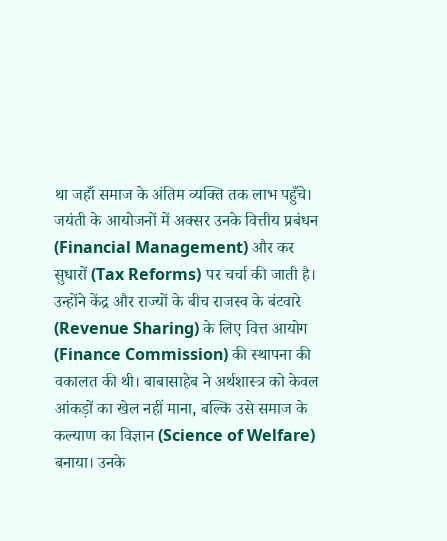था जहाँ समाज के अंतिम व्यक्ति तक लाभ पहुँचे।
जयंती के आयोजनों में अक्सर उनके वित्तीय प्रबंधन (Financial Management) और कर सुधारों (Tax Reforms) पर चर्चा की जाती है। उन्होंने केंद्र और राज्यों के बीच राजस्व के बंटवारे (Revenue Sharing) के लिए वित्त आयोग (Finance Commission) की स्थापना की वकालत की थी। बाबासाहेब ने अर्थशास्त्र को केवल आंकड़ों का खेल नहीं माना, बल्कि उसे समाज के कल्याण का विज्ञान (Science of Welfare) बनाया। उनके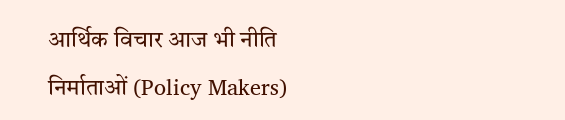आर्थिक विचार आज भी नीति निर्माताओं (Policy Makers)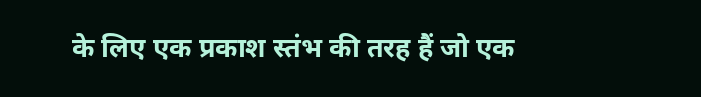के लिए एक प्रकाश स्तंभ की तरह हैं जो एक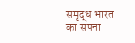समृद्ध भारत का सपना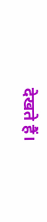देखते हैं।